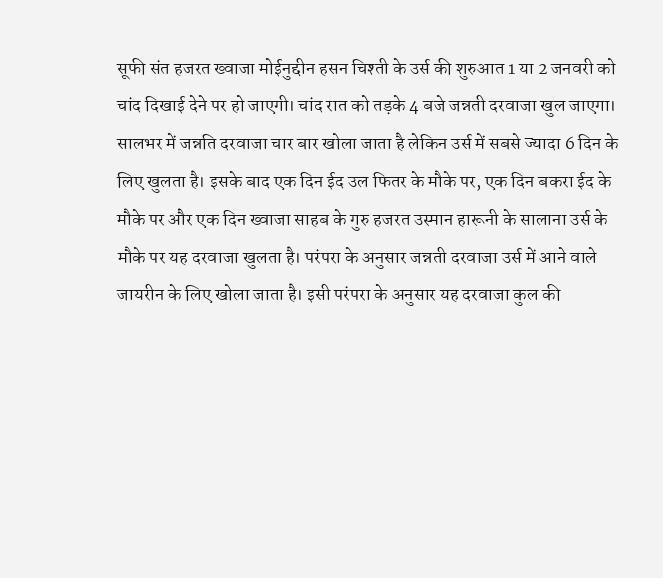सूफी संत हजरत ख्वाजा मोईनुद्दीन हसन चिश्ती के उर्स की शुरुआत 1 या 2 जनवरी को चांद दिखाई देने पर हो जाएगी। चांद रात को तड़के 4 बजे जन्नती दरवाजा खुल जाएगा। सालभर में जन्नति दरवाजा चार बार खोला जाता है लेकिन उर्स में सबसे ज्यादा 6 दिन के लिए खुलता है। इसके बाद एक दिन ईद उल फितर के मौके पर, एक दिन बकरा ईद के मौके पर और एक दिन ख्वाजा साहब के गुरु हजरत उस्मान हारूनी के सालाना उर्स के मौके पर यह दरवाजा खुलता है। परंपरा के अनुसार जन्नती दरवाजा उर्स में आने वाले जायरीन के लिए खोला जाता है। इसी परंपरा के अनुसार यह दरवाजा कुल की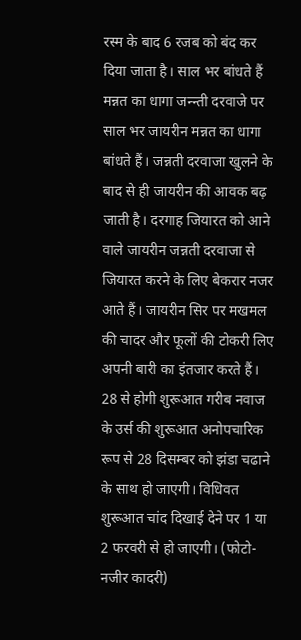रस्म के बाद 6 रजब को बंद कर दिया जाता है। साल भर बांधते हैं मन्नत का धागा जन्न्ती दरवाजे पर साल भर जायरीन मन्नत का धागा बांधते हैं। जन्नती दरवाजा खुलने के बाद से ही जायरीन की आवक बढ़ जाती है। दरगाह जियारत को आने वाले जायरीन जन्नती दरवाजा से जियारत करने के लिए बेकरार नजर आते हैं। जायरीन सिर पर मखमल की चादर और फूलों की टोकरी लिए अपनी बारी का इंतजार करते हैं। 28 से होगी शुरूआत गरीब नवाज के उर्स की शुरूआत अनोपचारिक रूप से 28 दिसम्बर को झंडा चढाने के साथ हो जाएगी। विधिवत शुरूआत चांद दिखाई देने पर 1 या 2 फरवरी से हो जाएगी। (फोटो-नजीर कादरी)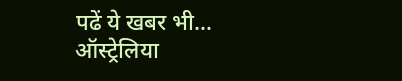पढें ये खबर भी… ऑस्ट्रेलिया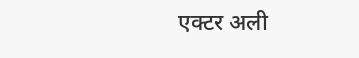एक्टर अली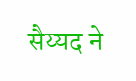सैय्यद ने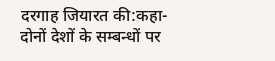दरगाह जियारत की:कहा-दोनों देशों के सम्बन्धों पर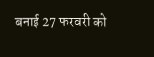बनाई 27 फरवरी को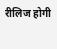रीलिज होगी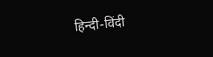हिन्दी-विंदी